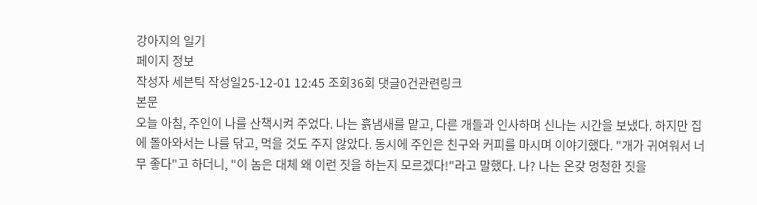강아지의 일기
페이지 정보
작성자 세븐틱 작성일25-12-01 12:45 조회36회 댓글0건관련링크
본문
오늘 아침, 주인이 나를 산책시켜 주었다. 나는 흙냄새를 맡고, 다른 개들과 인사하며 신나는 시간을 보냈다. 하지만 집에 돌아와서는 나를 닦고, 먹을 것도 주지 않았다. 동시에 주인은 친구와 커피를 마시며 이야기했다. "개가 귀여워서 너무 좋다"고 하더니, "이 놈은 대체 왜 이런 짓을 하는지 모르겠다!"라고 말했다. 나? 나는 온갖 멍청한 짓을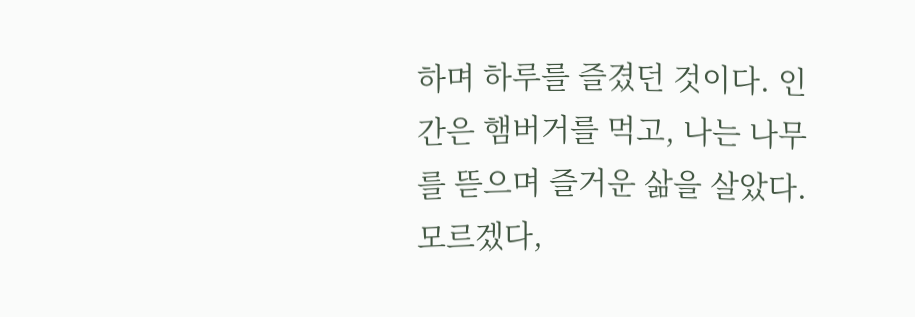하며 하루를 즐겼던 것이다. 인간은 햄버거를 먹고, 나는 나무를 뜯으며 즐거운 삶을 살았다. 모르겠다,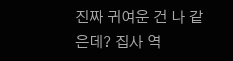진짜 귀여운 건 나 같은데? 집사 역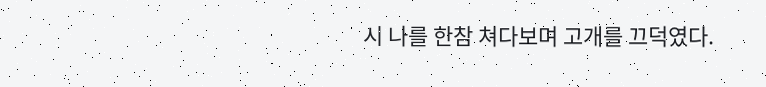시 나를 한참 쳐다보며 고개를 끄덕였다.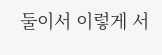둘이서 이렇게 서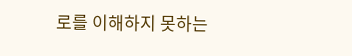로를 이해하지 못하는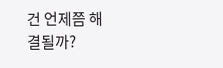건 언제쯤 해결될까?